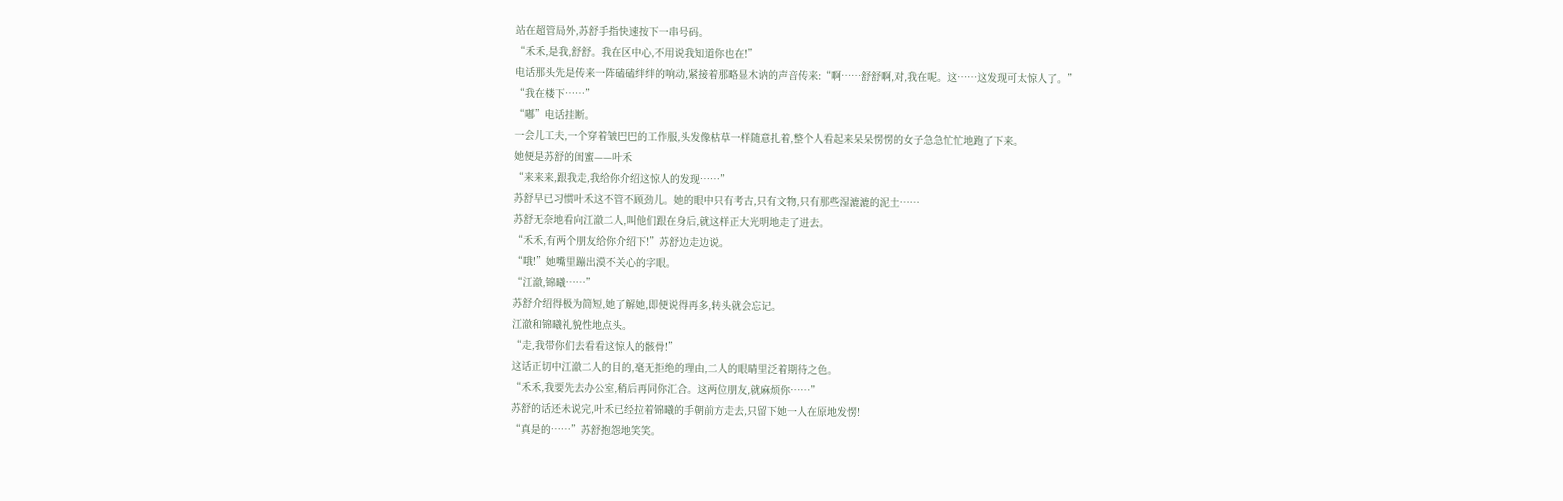站在超管局外,苏舒手指快速按下一串号码。
“禾禾,是我,舒舒。我在区中心,不用说我知道你也在!”
电话那头先是传来一阵磕磕绊绊的响动,紧接着那略显木讷的声音传来:“啊……舒舒啊,对,我在呢。这……这发现可太惊人了。”
“我在楼下……”
“嘟”电话挂断。
一会儿工夫,一个穿着皱巴巴的工作服,头发像枯草一样随意扎着,整个人看起来呆呆愣愣的女子急急忙忙地跑了下来。
她便是苏舒的闺蜜——叶禾
“来来来,跟我走,我给你介绍这惊人的发现……”
苏舒早已习惯叶禾这不管不顾劲儿。她的眼中只有考古,只有文物,只有那些湿漉漉的泥土……
苏舒无奈地看向江澈二人,叫他们跟在身后,就这样正大光明地走了进去。
“禾禾,有两个朋友给你介绍下!”苏舒边走边说。
“哦!”她嘴里蹦出漠不关心的字眼。
“江澈,锦曦……”
苏舒介绍得极为简短,她了解她,即便说得再多,转头就会忘记。
江澈和锦曦礼貌性地点头。
“走,我带你们去看看这惊人的骸骨!”
这话正切中江澈二人的目的,毫无拒绝的理由,二人的眼睛里泛着期待之色。
“禾禾,我要先去办公室,稍后再同你汇合。这两位朋友,就麻烦你……”
苏舒的话还未说完,叶禾已经拉着锦曦的手朝前方走去,只留下她一人在原地发愣!
“真是的……”苏舒抱怨地笑笑。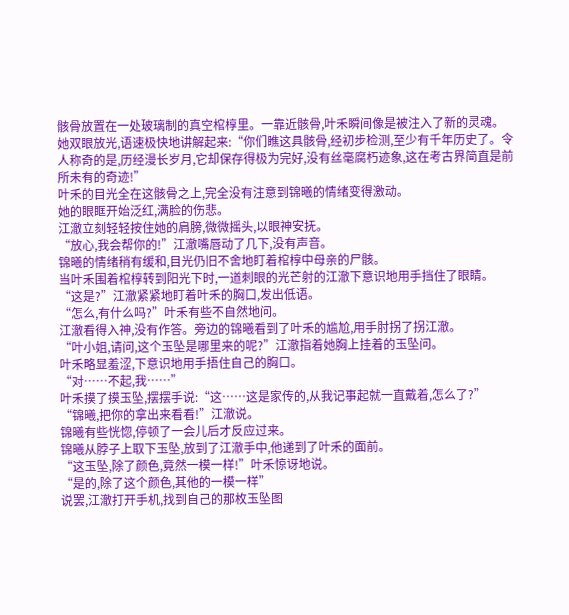骸骨放置在一处玻璃制的真空棺椁里。一靠近骸骨,叶禾瞬间像是被注入了新的灵魂。
她双眼放光,语速极快地讲解起来:“你们瞧这具骸骨,经初步检测,至少有千年历史了。令人称奇的是,历经漫长岁月,它却保存得极为完好,没有丝毫腐朽迹象,这在考古界简直是前所未有的奇迹!”
叶禾的目光全在这骸骨之上,完全没有注意到锦曦的情绪变得激动。
她的眼眶开始泛红,满脸的伤悲。
江澈立刻轻轻按住她的肩膀,微微摇头,以眼神安抚。
“放心,我会帮你的!”江澈嘴唇动了几下,没有声音。
锦曦的情绪稍有缓和,目光仍旧不舍地盯着棺椁中母亲的尸骸。
当叶禾围着棺椁转到阳光下时,一道刺眼的光芒射的江澈下意识地用手挡住了眼睛。
“这是?”江澈紧紧地盯着叶禾的胸口,发出低语。
“怎么,有什么吗?”叶禾有些不自然地问。
江澈看得入神,没有作答。旁边的锦曦看到了叶禾的尴尬,用手肘拐了拐江澈。
“叶小姐,请问,这个玉坠是哪里来的呢?”江澈指着她胸上挂着的玉坠问。
叶禾略显羞涩,下意识地用手捂住自己的胸口。
“对……不起,我……”
叶禾摸了摸玉坠,摆摆手说:“这……这是家传的,从我记事起就一直戴着,怎么了?”
“锦曦,把你的拿出来看看!”江澈说。
锦曦有些恍惚,停顿了一会儿后才反应过来。
锦曦从脖子上取下玉坠,放到了江澈手中,他递到了叶禾的面前。
“这玉坠,除了颜色,竟然一模一样!”叶禾惊讶地说。
“是的,除了这个颜色,其他的一模一样”
说罢,江澈打开手机,找到自己的那枚玉坠图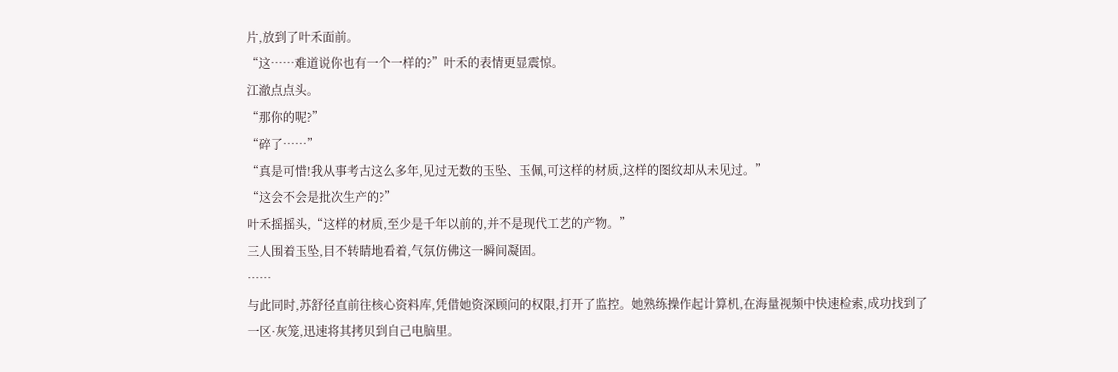片,放到了叶禾面前。
“这……难道说你也有一个一样的?”叶禾的表情更显震惊。
江澈点点头。
“那你的呢?”
“碎了……”
“真是可惜!我从事考古这么多年,见过无数的玉坠、玉佩,可这样的材质,这样的图纹却从未见过。”
“这会不会是批次生产的?”
叶禾摇摇头,“这样的材质,至少是千年以前的,并不是现代工艺的产物。”
三人围着玉坠,目不转睛地看着,气氛仿佛这一瞬间凝固。
……
与此同时,苏舒径直前往核心资料库,凭借她资深顾问的权限,打开了监控。她熟练操作起计算机,在海量视频中快速检索,成功找到了一区·灰笼,迅速将其拷贝到自己电脑里。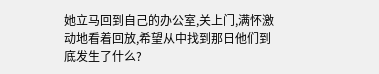她立马回到自己的办公室,关上门,满怀激动地看着回放,希望从中找到那日他们到底发生了什么?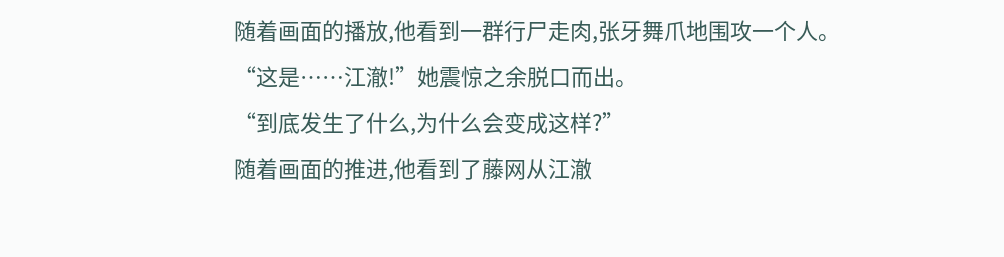随着画面的播放,他看到一群行尸走肉,张牙舞爪地围攻一个人。
“这是……江澈!”她震惊之余脱口而出。
“到底发生了什么,为什么会变成这样?”
随着画面的推进,他看到了藤网从江澈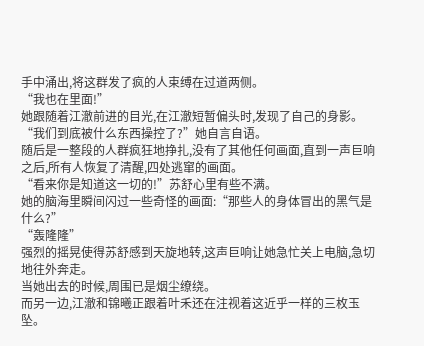手中涌出,将这群发了疯的人束缚在过道两侧。
“我也在里面!”
她跟随着江澈前进的目光,在江澈短暂偏头时,发现了自己的身影。
“我们到底被什么东西操控了?”她自言自语。
随后是一整段的人群疯狂地挣扎,没有了其他任何画面,直到一声巨响之后,所有人恢复了清醒,四处逃窜的画面。
“看来你是知道这一切的!”苏舒心里有些不满。
她的脑海里瞬间闪过一些奇怪的画面:“那些人的身体冒出的黑气是什么?”
“轰隆隆”
强烈的摇晃使得苏舒感到天旋地转,这声巨响让她急忙关上电脑,急切地往外奔走。
当她出去的时候,周围已是烟尘缭绕。
而另一边,江澈和锦曦正跟着叶禾还在注视着这近乎一样的三枚玉坠。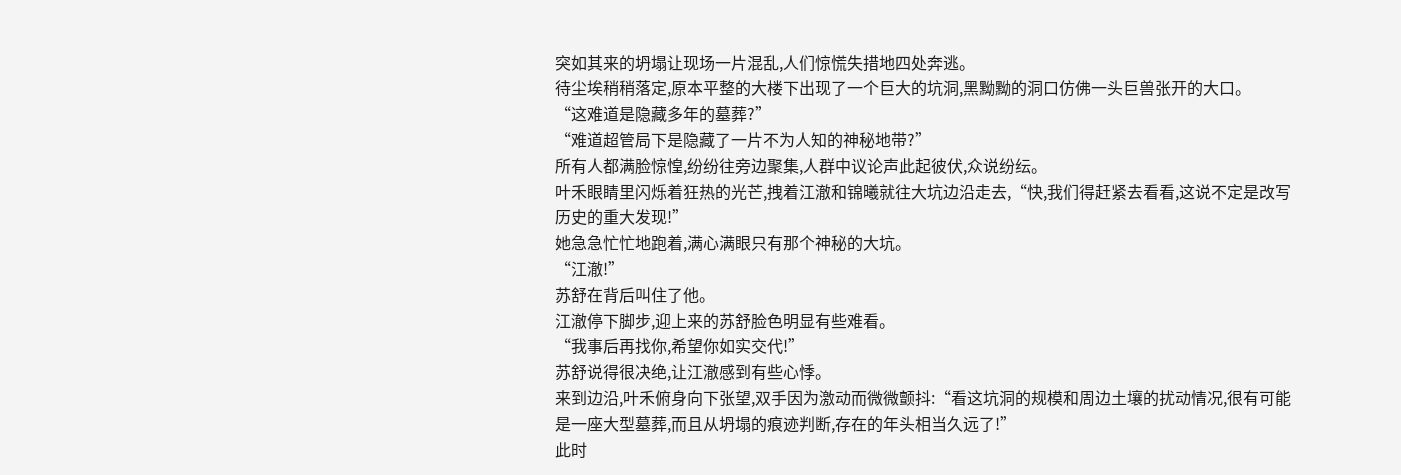突如其来的坍塌让现场一片混乱,人们惊慌失措地四处奔逃。
待尘埃稍稍落定,原本平整的大楼下出现了一个巨大的坑洞,黑黝黝的洞口仿佛一头巨兽张开的大口。
“这难道是隐藏多年的墓葬?”
“难道超管局下是隐藏了一片不为人知的神秘地带?”
所有人都满脸惊惶,纷纷往旁边聚集,人群中议论声此起彼伏,众说纷纭。
叶禾眼睛里闪烁着狂热的光芒,拽着江澈和锦曦就往大坑边沿走去,“快,我们得赶紧去看看,这说不定是改写历史的重大发现!”
她急急忙忙地跑着,满心满眼只有那个神秘的大坑。
“江澈!”
苏舒在背后叫住了他。
江澈停下脚步,迎上来的苏舒脸色明显有些难看。
“我事后再找你,希望你如实交代!”
苏舒说得很决绝,让江澈感到有些心悸。
来到边沿,叶禾俯身向下张望,双手因为激动而微微颤抖:“看这坑洞的规模和周边土壤的扰动情况,很有可能是一座大型墓葬,而且从坍塌的痕迹判断,存在的年头相当久远了!”
此时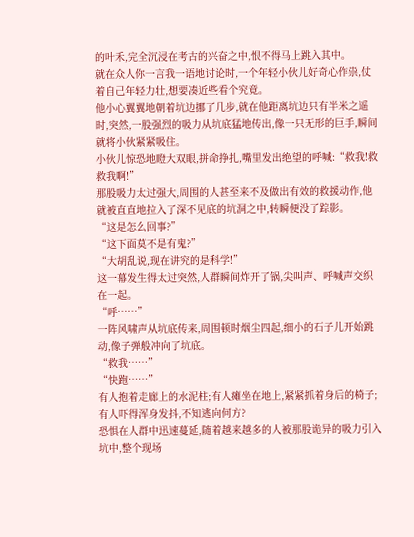的叶禾,完全沉浸在考古的兴奋之中,恨不得马上跳入其中。
就在众人你一言我一语地讨论时,一个年轻小伙儿好奇心作祟,仗着自己年轻力壮,想要凑近些看个究竟。
他小心翼翼地朝着坑边挪了几步,就在他距离坑边只有半米之遥时,突然,一股强烈的吸力从坑底猛地传出,像一只无形的巨手,瞬间就将小伙紧紧吸住。
小伙儿惊恐地瞪大双眼,拼命挣扎,嘴里发出绝望的呼喊:“救我!救救我啊!”
那股吸力太过强大,周围的人甚至来不及做出有效的救援动作,他就被直直地拉入了深不见底的坑洞之中,转瞬便没了踪影。
“这是怎么回事?”
“这下面莫不是有鬼?”
“大胡乱说,现在讲究的是科学!”
这一幕发生得太过突然,人群瞬间炸开了锅,尖叫声、呼喊声交织在一起。
“呼……”
一阵风啸声从坑底传来,周围顿时烟尘四起,细小的石子儿开始跳动,像子弹般冲向了坑底。
“救我……”
“快跑……”
有人抱着走廊上的水泥柱;有人瘫坐在地上,紧紧抓着身后的椅子;有人吓得浑身发抖,不知逃向何方?
恐惧在人群中迅速蔓延,随着越来越多的人被那股诡异的吸力引入坑中,整个现场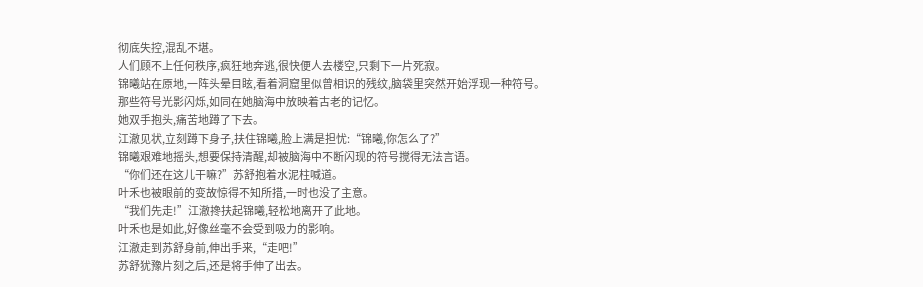彻底失控,混乱不堪。
人们顾不上任何秩序,疯狂地奔逃,很快便人去楼空,只剩下一片死寂。
锦曦站在原地,一阵头晕目眩,看着洞窟里似曾相识的残纹,脑袋里突然开始浮现一种符号。
那些符号光影闪烁,如同在她脑海中放映着古老的记忆。
她双手抱头,痛苦地蹲了下去。
江澈见状,立刻蹲下身子,扶住锦曦,脸上满是担忧:“锦曦,你怎么了?”
锦曦艰难地摇头,想要保持清醒,却被脑海中不断闪现的符号搅得无法言语。
“你们还在这儿干嘛?”苏舒抱着水泥柱喊道。
叶禾也被眼前的变故惊得不知所措,一时也没了主意。
“我们先走!”江澈搀扶起锦曦,轻松地离开了此地。
叶禾也是如此,好像丝毫不会受到吸力的影响。
江澈走到苏舒身前,伸出手来,“走吧!”
苏舒犹豫片刻之后,还是将手伸了出去。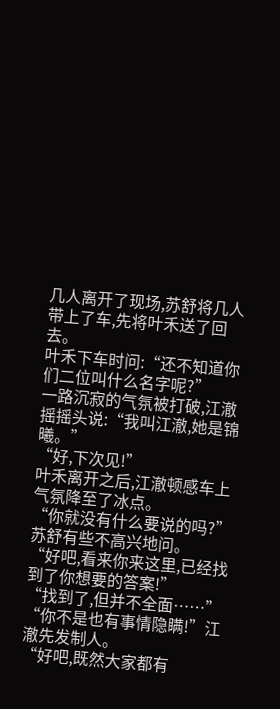几人离开了现场,苏舒将几人带上了车,先将叶禾送了回去。
叶禾下车时问:“还不知道你们二位叫什么名字呢?”
一路沉寂的气氛被打破,江澈摇摇头说:“我叫江澈,她是锦曦。”
“好,下次见!”
叶禾离开之后,江澈顿感车上气氛降至了冰点。
“你就没有什么要说的吗?”苏舒有些不高兴地问。
“好吧,看来你来这里,已经找到了你想要的答案!”
“找到了,但并不全面……”
“你不是也有事情隐瞒!”江澈先发制人。
“好吧,既然大家都有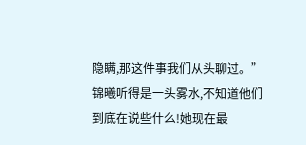隐瞒,那这件事我们从头聊过。”
锦曦听得是一头雾水,不知道他们到底在说些什么!她现在最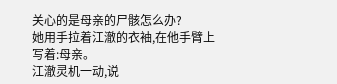关心的是母亲的尸骸怎么办?
她用手拉着江澈的衣袖,在他手臂上写着:母亲。
江澈灵机一动,说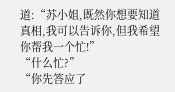道:“苏小姐,既然你想要知道真相,我可以告诉你,但我希望你帮我一个忙!”
“什么忙?”
“你先答应了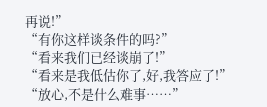再说!”
“有你这样谈条件的吗?”
“看来我们已经谈崩了!”
“看来是我低估你了,好,我答应了!”
“放心,不是什么难事……”